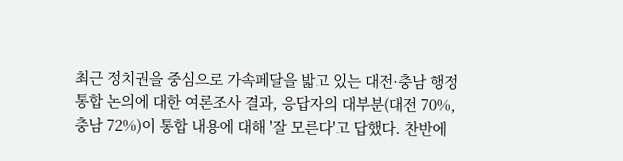최근 정치권을 중심으로 가속페달을 밟고 있는 대전·충남 행정통합 논의에 대한 여론조사 결과, 응답자의 대부분(대전 70%, 충남 72%)이 통합 내용에 대해 '잘 모른다'고 답했다. 찬반에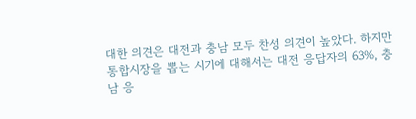대한 의견은 대전과 충남 모두 찬성 의견이 높았다. 하지만 통합시장을 뽑는 시기에 대해서는 대전 응답자의 63%, 충남 응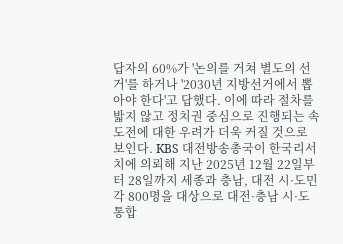답자의 60%가 '논의를 거쳐 별도의 선거'를 하거나 '2030년 지방선거에서 뽑아야 한다'고 답했다. 이에 따라 절차를 밟지 않고 정치권 중심으로 진행되는 속도전에 대한 우려가 더욱 커질 것으로 보인다. KBS 대전방송총국이 한국리서치에 의뢰해 지난 2025년 12월 22일부터 28일까지 세종과 충남, 대전 시·도민 각 800명을 대상으로 대전·충남 시·도 통합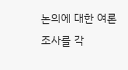논의에 대한 여론조사를 각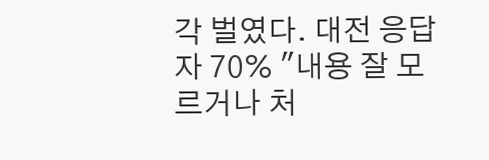각 벌였다. 대전 응답자 70% "내용 잘 모르거나 처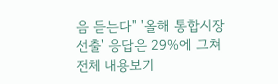음 듣는다" '올해 통합시장 선출' 응답은 29%에 그쳐 전체 내용보기